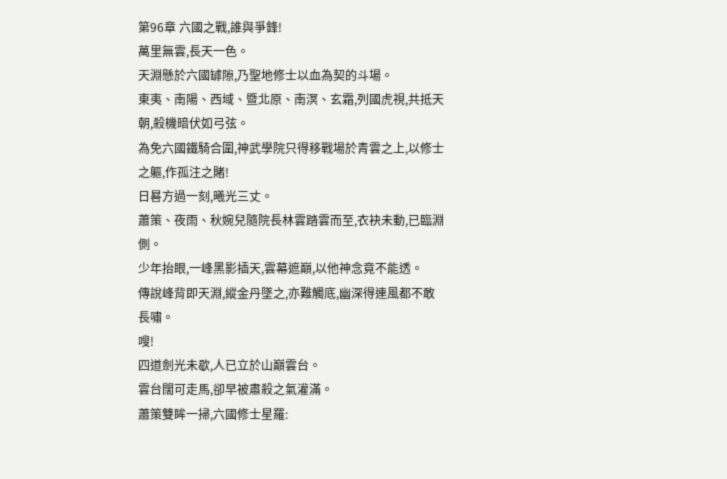第96章 六國之戰,誰與爭鋒!
萬里無雲,長天一色。
天淵懸於六國罅隙,乃聖地修士以血為契的斗場。
東夷、南陽、西域、暨北原、南溟、玄霜,列國虎視,共抵天朝,殺機暗伏如弓弦。
為免六國鐵騎合圍,神武學院只得移戰場於青雲之上,以修士之軀,作孤注之賭!
日晷方過一刻,曦光三丈。
蕭策、夜雨、秋婉兒隨院長林雲踏雲而至,衣袂未動,已臨淵側。
少年抬眼,一峰黑影插天,雲幕遮巔,以他神念竟不能透。
傳說峰背即天淵,縱金丹墜之,亦難觸底,幽深得連風都不敢長嘯。
嗖!
四道劍光未歇,人已立於山巔雲台。
雲台闊可走馬,卻早被肅殺之氣灌滿。
蕭策雙眸一掃,六國修士星羅: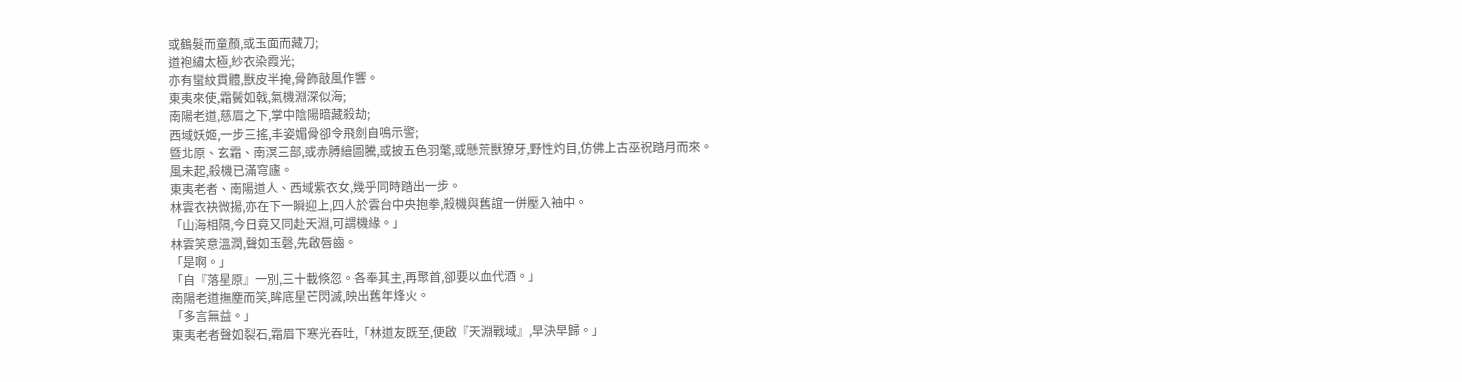或鶴髮而童顏,或玉面而藏刀;
道袍繡太極,紗衣染霞光;
亦有蠻紋貫體,獸皮半掩,骨飾敲風作響。
東夷來使,霜鬢如戟,氣機淵深似海;
南陽老道,慈眉之下,掌中陰陽暗藏殺劫;
西域妖姬,一步三搖,丰姿媚骨卻令飛劍自鳴示警;
暨北原、玄霜、南溟三部,或赤膊繪圖騰,或披五色羽氅,或懸荒獸獠牙,野性灼目,仿佛上古巫祝踏月而來。
風未起,殺機已滿穹廬。
東夷老者、南陽道人、西域紫衣女,幾乎同時踏出一步。
林雲衣袂微揚,亦在下一瞬迎上,四人於雲台中央抱拳,殺機與舊誼一併壓入袖中。
「山海相隔,今日竟又同赴天淵,可謂機緣。」
林雲笑意溫潤,聲如玉磬,先啟唇齒。
「是啊。」
「自『落星原』一別,三十載倏忽。各奉其主,再聚首,卻要以血代酒。」
南陽老道撫塵而笑,眸底星芒閃滅,映出舊年烽火。
「多言無益。」
東夷老者聲如裂石,霜眉下寒光吞吐,「林道友既至,便啟『天淵戰域』,早決早歸。」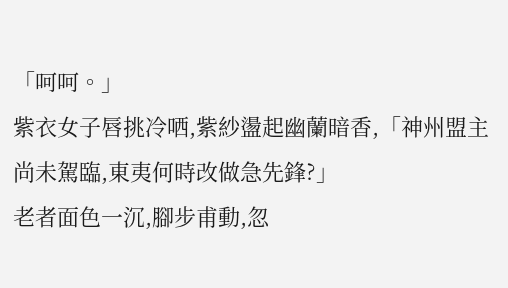「呵呵。」
紫衣女子唇挑冷哂,紫紗盪起幽蘭暗香,「神州盟主尚未駕臨,東夷何時改做急先鋒?」
老者面色一沉,腳步甫動,忽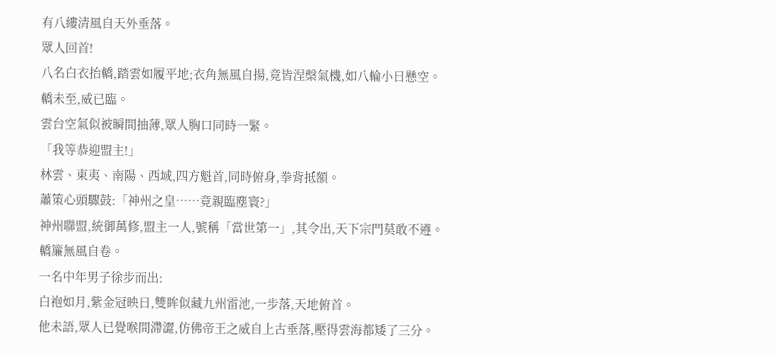有八縷清風自天外垂落。
眾人回首!
八名白衣抬轎,踏雲如履平地;衣角無風自揚,竟皆涅槃氣機,如八輪小日懸空。
轎未至,威已臨。
雲台空氣似被瞬間抽薄,眾人胸口同時一緊。
「我等恭迎盟主!」
林雲、東夷、南陽、西域,四方魁首,同時俯身,拳背抵額。
蕭策心頭驟鼓:「神州之皇……竟親臨塵寰?」
神州聯盟,統御萬修,盟主一人,號稱「當世第一」,其令出,天下宗門莫敢不遵。
轎簾無風自卷。
一名中年男子徐步而出:
白袍如月,紫金冠映日,雙眸似藏九州雷池,一步落,天地俯首。
他未語,眾人已覺喉間滯澀,仿佛帝王之威自上古垂落,壓得雲海都矮了三分。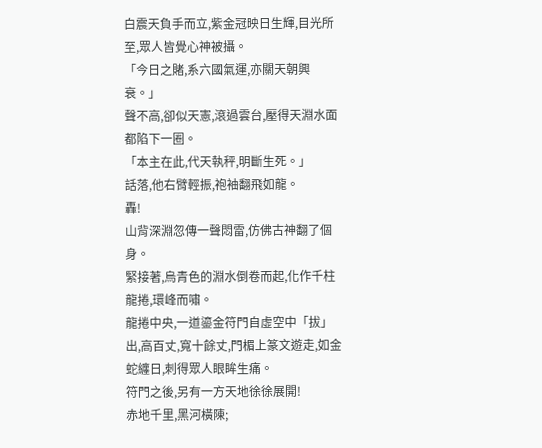白震天負手而立,紫金冠映日生輝,目光所至,眾人皆覺心神被攝。
「今日之賭,系六國氣運,亦關天朝興衰。」
聲不高,卻似天憲,滾過雲台,壓得天淵水面都陷下一圈。
「本主在此,代天執秤,明斷生死。」
話落,他右臂輕振,袍袖翻飛如龍。
轟!
山背深淵忽傳一聲悶雷,仿佛古神翻了個身。
緊接著,烏青色的淵水倒卷而起,化作千柱龍捲,環峰而嘯。
龍捲中央,一道鎏金符門自虛空中「拔」出,高百丈,寬十餘丈,門楣上篆文遊走,如金蛇纏日,刺得眾人眼眸生痛。
符門之後,另有一方天地徐徐展開!
赤地千里,黑河橫陳;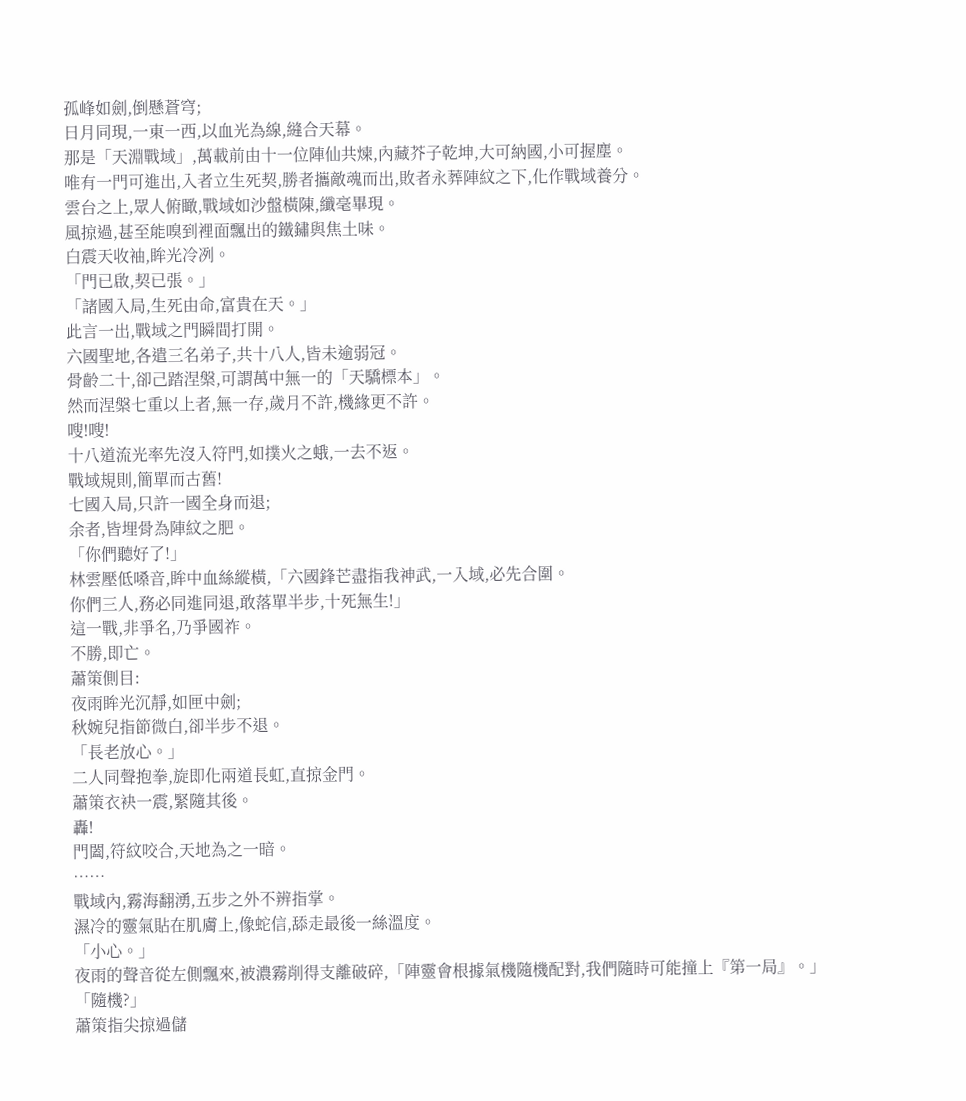孤峰如劍,倒懸蒼穹;
日月同現,一東一西,以血光為線,縫合天幕。
那是「天淵戰域」,萬載前由十一位陣仙共煉,內藏芥子乾坤,大可納國,小可握塵。
唯有一門可進出,入者立生死契,勝者攜敵魂而出,敗者永葬陣紋之下,化作戰域養分。
雲台之上,眾人俯瞰,戰域如沙盤橫陳,纖毫畢現。
風掠過,甚至能嗅到裡面飄出的鐵鏽與焦土味。
白震天收袖,眸光冷冽。
「門已啟,契已張。」
「諸國入局,生死由命,富貴在天。」
此言一出,戰域之門瞬間打開。
六國聖地,各遣三名弟子,共十八人,皆未逾弱冠。
骨齡二十,卻己踏涅槃,可謂萬中無一的「天驕標本」。
然而涅槃七重以上者,無一存,歲月不許,機緣更不許。
嗖!嗖!
十八道流光率先沒入符門,如撲火之蛾,一去不返。
戰域規則,簡單而古舊!
七國入局,只許一國全身而退;
余者,皆埋骨為陣紋之肥。
「你們聽好了!」
林雲壓低嗓音,眸中血絲縱橫,「六國鋒芒盡指我神武,一入域,必先合圍。
你們三人,務必同進同退,敢落單半步,十死無生!」
這一戰,非爭名,乃爭國祚。
不勝,即亡。
蕭策側目:
夜雨眸光沉靜,如匣中劍;
秋婉兒指節微白,卻半步不退。
「長老放心。」
二人同聲抱拳,旋即化兩道長虹,直掠金門。
蕭策衣袂一震,緊隨其後。
轟!
門闔,符紋咬合,天地為之一暗。
……
戰域內,霧海翻湧,五步之外不辨指掌。
濕冷的靈氣貼在肌膚上,像蛇信,舔走最後一絲溫度。
「小心。」
夜雨的聲音從左側飄來,被濃霧削得支離破碎,「陣靈會根據氣機隨機配對,我們隨時可能撞上『第一局』。」
「隨機?」
蕭策指尖掠過儲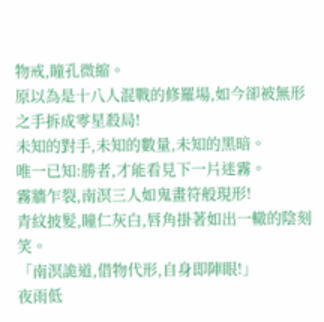物戒,瞳孔微縮。
原以為是十八人混戰的修羅場,如今卻被無形之手拆成零星殺局!
未知的對手,未知的數量,未知的黑暗。
唯一已知:勝者,才能看見下一片迷霧。
霧牆乍裂,南溟三人如鬼畫符般現形!
青紋披髮,瞳仁灰白,唇角掛著如出一轍的陰刻笑。
「南溟詭道,借物代形,自身即陣眼!」
夜雨低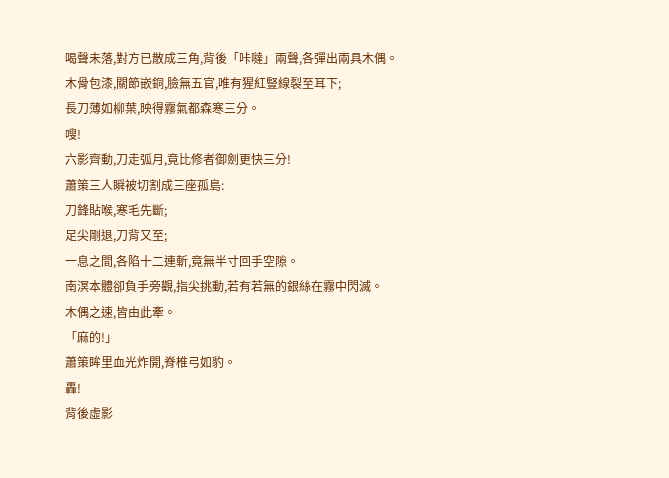喝聲未落,對方已散成三角,背後「咔噠」兩聲,各彈出兩具木偶。
木骨包漆,關節嵌銅,臉無五官,唯有猩紅豎線裂至耳下;
長刀薄如柳葉,映得霧氣都森寒三分。
嗖!
六影齊動,刀走弧月,竟比修者御劍更快三分!
蕭策三人瞬被切割成三座孤島:
刀鋒貼喉,寒毛先斷;
足尖剛退,刀背又至;
一息之間,各陷十二連斬,竟無半寸回手空隙。
南溟本體卻負手旁觀,指尖挑動,若有若無的銀絲在霧中閃滅。
木偶之速,皆由此牽。
「麻的!」
蕭策眸里血光炸開,脊椎弓如豹。
轟!
背後虛影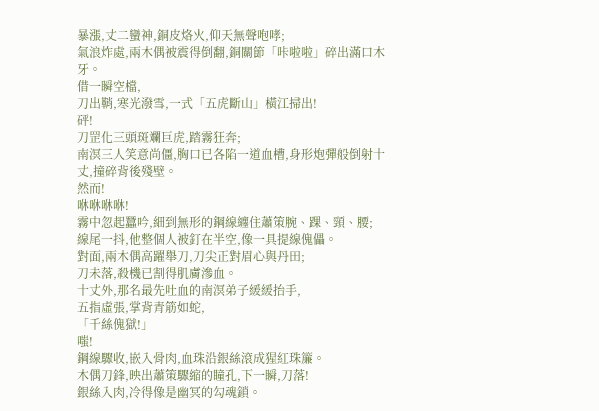暴漲,丈二蠻神,銅皮烙火,仰天無聲咆哮;
氣浪炸處,兩木偶被震得倒翻,銅關節「咔啦啦」碎出滿口木牙。
借一瞬空檔,
刀出鞘,寒光潑雪,一式「五虎斷山」橫江掃出!
砰!
刀罡化三頭斑斕巨虎,踏霧狂奔;
南溟三人笑意尚僵,胸口已各陷一道血槽,身形炮彈般倒射十丈,撞碎背後殘壁。
然而!
咻咻咻咻!
霧中忽起蠶吟,細到無形的鋼線纏住蕭策腕、踝、頸、腰;
線尾一抖,他整個人被釘在半空,像一具提線傀儡。
對面,兩木偶高躍舉刀,刀尖正對眉心與丹田;
刀未落,殺機已割得肌膚滲血。
十丈外,那名最先吐血的南溟弟子緩緩抬手,
五指虛張,掌背青筋如蛇,
「千絲傀獄!」
嗤!
鋼線驟收,嵌入骨肉,血珠沿銀絲滾成猩紅珠簾。
木偶刀鋒,映出蕭策驟縮的瞳孔,下一瞬,刀落!
銀絲入肉,冷得像是幽冥的勾魂鎖。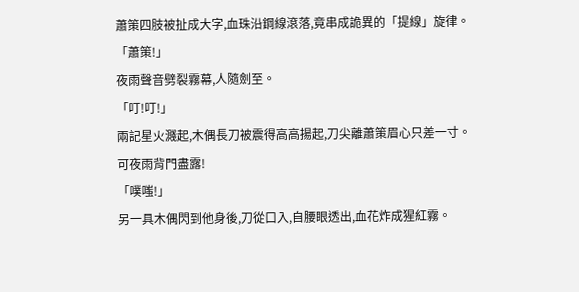蕭策四肢被扯成大字,血珠沿鋼線滾落,竟串成詭異的「提線」旋律。
「蕭策!」
夜雨聲音劈裂霧幕,人隨劍至。
「叮!叮!」
兩記星火濺起,木偶長刀被震得高高揚起,刀尖離蕭策眉心只差一寸。
可夜雨背門盡露!
「噗嗤!」
另一具木偶閃到他身後,刀從口入,自腰眼透出,血花炸成猩紅霧。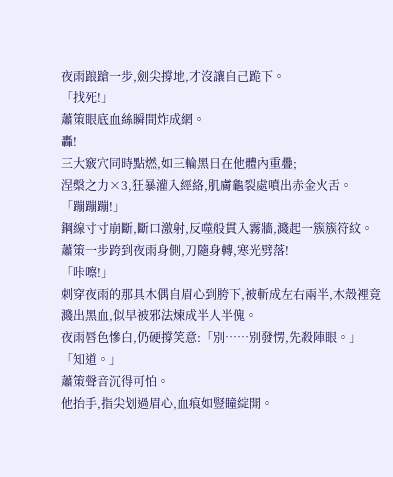夜雨踉蹌一步,劍尖撐地,才沒讓自己跪下。
「找死!」
蕭策眼底血絲瞬間炸成網。
轟!
三大竅穴同時點燃,如三輪黑日在他體內重疊;
涅槃之力×3,狂暴灌入經絡,肌膚龜裂處噴出赤金火舌。
「蹦蹦蹦!」
鋼線寸寸崩斷,斷口激射,反噬般貫入霧牆,濺起一簇簇符紋。
蕭策一步跨到夜雨身側,刀隨身轉,寒光劈落!
「咔嚓!」
刺穿夜雨的那具木偶自眉心到胯下,被斬成左右兩半,木殼裡竟濺出黑血,似早被邪法煉成半人半傀。
夜雨唇色慘白,仍硬撐笑意:「別……別發愣,先殺陣眼。」
「知道。」
蕭策聲音沉得可怕。
他抬手,指尖划過眉心,血痕如豎瞳綻開。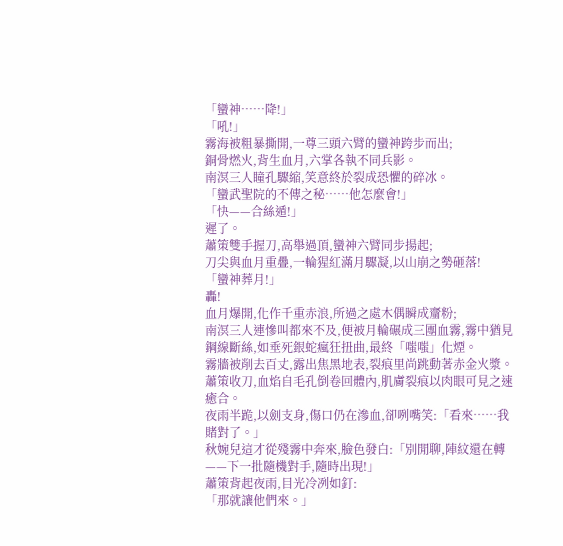「蠻神……降!」
「吼!」
霧海被粗暴撕開,一尊三頭六臂的蠻神跨步而出;
銅骨燃火,背生血月,六掌各執不同兵影。
南溟三人瞳孔驟縮,笑意終於裂成恐懼的碎冰。
「蠻武聖院的不傳之秘……他怎麼會!」
「快——合絲遁!」
遲了。
蕭策雙手握刀,高舉過頂,蠻神六臂同步揚起;
刀尖與血月重疊,一輪猩紅滿月驟凝,以山崩之勢砸落!
「蠻神葬月!」
轟!
血月爆開,化作千重赤浪,所過之處木偶瞬成齏粉;
南溟三人連慘叫都來不及,便被月輪碾成三團血霧,霧中猶見鋼線斷絲,如垂死銀蛇瘋狂扭曲,最終「嗤嗤」化煙。
霧牆被削去百丈,露出焦黑地表,裂痕里尚跳動著赤金火漿。
蕭策收刀,血焰自毛孔倒卷回體內,肌膚裂痕以肉眼可見之速癒合。
夜雨半跪,以劍支身,傷口仍在滲血,卻咧嘴笑:「看來……我賭對了。」
秋婉兒這才從殘霧中奔來,臉色發白:「別閒聊,陣紋還在轉——下一批隨機對手,隨時出現!」
蕭策背起夜雨,目光冷冽如釘:
「那就讓他們來。」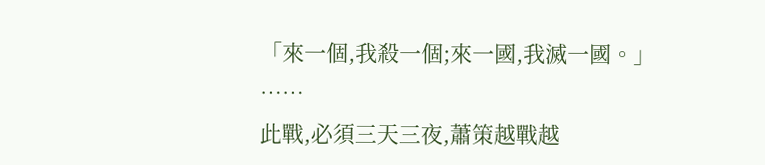「來一個,我殺一個;來一國,我滅一國。」
……
此戰,必須三天三夜,蕭策越戰越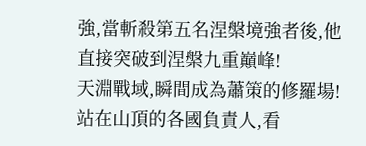強,當斬殺第五名涅槃境強者後,他直接突破到涅槃九重巔峰!
天淵戰域,瞬間成為蕭策的修羅場!
站在山頂的各國負責人,看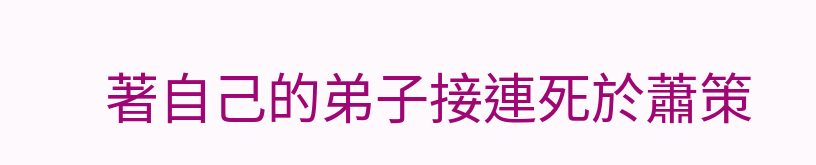著自己的弟子接連死於蕭策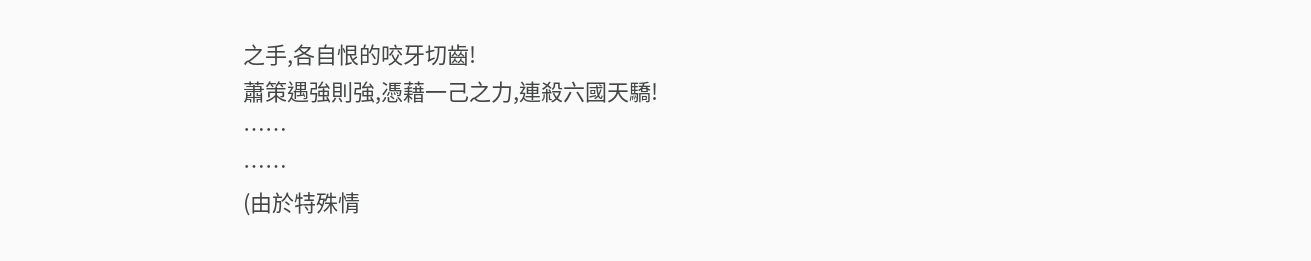之手,各自恨的咬牙切齒!
蕭策遇強則強,憑藉一己之力,連殺六國天驕!
……
……
(由於特殊情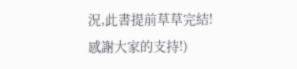況,此書提前草草完結!感謝大家的支持!)